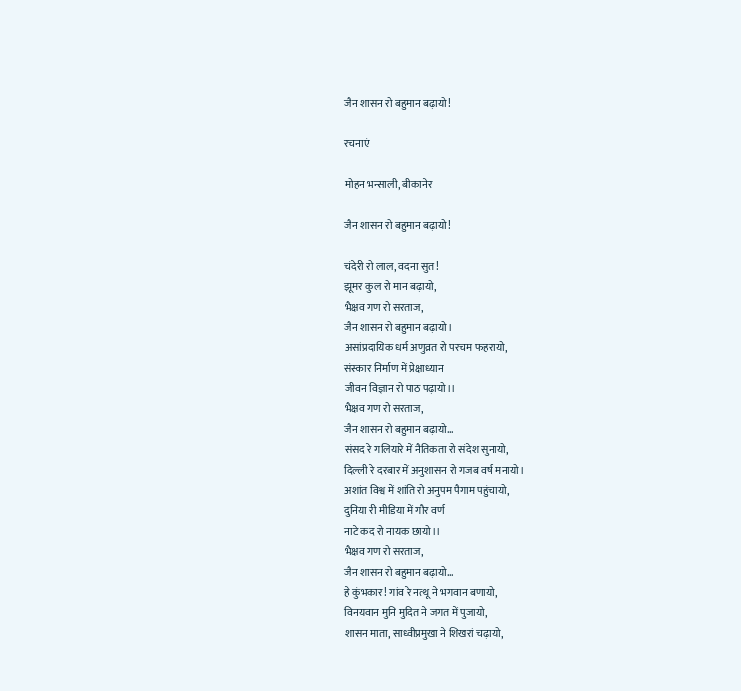जैन शासन रो बहुमान बढ़ायो!

रचनाएं

मोहन भन्साली, बीकानेर

जैन शासन रो बहुमान बढ़ायो!

चंदेरी रो लाल, वदना सुत!
झूमर कुल रो मान बढ़ायो,
भैक्षव गण रो सरताज,
जैन शासन रो बहुमान बढ़ायो।
असांप्रदायिक धर्म अणुव्रत रो परचम फहरायो,
संस्कार निर्माण में प्रेक्षाध्यान
जीवन विज्ञान रो पाठ पढ़ायो।।
भैक्षव गण रो सरताज,
जैन शासन रो बहुमान बढ़ायो...
संसद रे गलियारे में नैतिकता रो संदेश सुनायो,
दिल्ली रे दरबार में अनुशासन रो गजब वर्ष मनायो।
अशांत विश्व में शांति रो अनुपम पैगाम पहुंचायो,
दुनिया री मीडिया में गौर वर्ण
नाटे कद रो नायक छायो।।
भैक्षव गण रो सरताज,
जैन शासन रो बहुमान बढ़ायो...
हे कुंभकार! गांव रे नत्थू ने भगवान बणायो,
विनयवान मुनि मुदित ने जगत में पुजायो,
शासन माता, साध्वीप्रमुखा ने शिखरां चढ़ायो,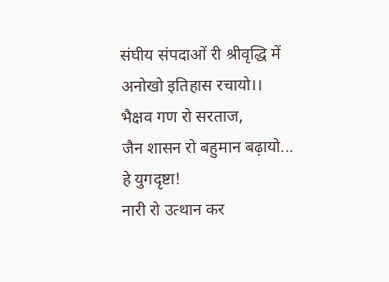संघीय संपदाओं री श्रीवृद्धि में
अनोखो इतिहास रचायो।।
भैक्षव गण रो सरताज,
जैन शासन रो बहुमान बढ़ायो...
हे युगदृष्टा!
नारी रो उत्थान कर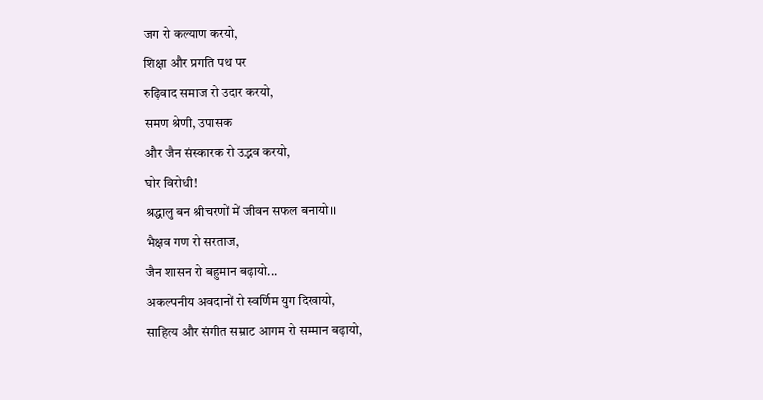जग रो कल्याण करयो,
शिक्षा और प्रगति पथ पर
रुढ़िवाद समाज रो उदार करयो,
समण श्रेणी, उपासक
और जैन संस्कारक रो उद्भव करयो,
घोर विरोधी!
श्रद्धालु बन श्रीचरणों में जीवन सफल बनायो।।
भैक्षव गण रो सरताज,
जैन शासन रो बहुमान बढ़ायो...
अकल्पनीय अवदानों रो स्वर्णिम युग दिखायो,
साहित्य और संगीत सम्राट आगम रो सम्मान बढ़ायो,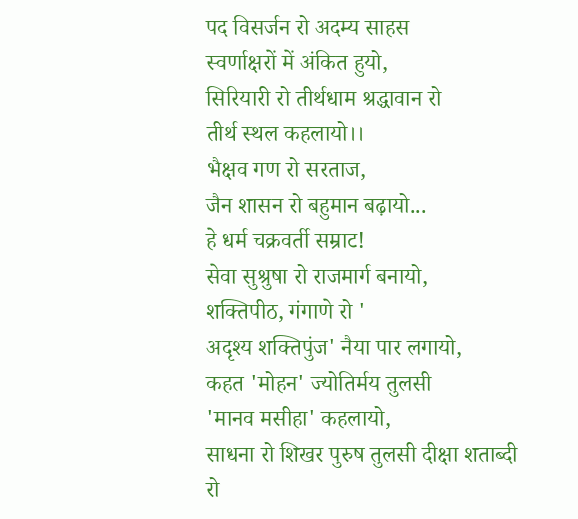पद विसर्जन रो अदम्य साहस
स्वर्णाक्षरों में अंकित हुयो,
सिरियारी रो तीर्थधाम श्रद्धावान रो
तीर्थ स्थल कहलायो।।
भैक्षव गण रो सरताज,
जैन शासन रो बहुमान बढ़ायो...
हे धर्म चक्रवर्ती सम्राट!
सेवा सुश्रुषा रो राजमार्ग बनायो,
शक्तिपीठ, गंगाणे रो '
अदृश्य शक्तिपुंज' नैया पार लगायो,
कहत 'मोहन' ज्योतिर्मय तुलसी
'मानव मसीहा' कहलायो,
साधना रो शिखर पुरुष तुलसी दीक्षा शताब्दी
रो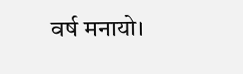वर्ष मनायो।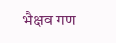भैक्षव गण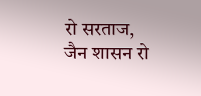रो सरताज,
जैन शासन रो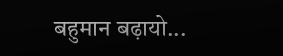बहुमान बढ़ायो...